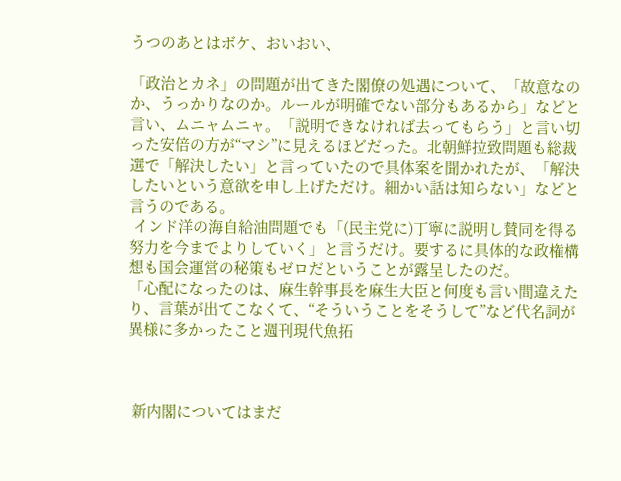うつのあとはボケ、おいおい、

「政治とカネ」の問題が出てきた閣僚の処遇について、「故意なのか、うっかりなのか。ルールが明確でない部分もあるから」などと言い、ムニャムニャ。「説明できなければ去ってもらう」と言い切った安倍の方が“マシ”に見えるほどだった。北朝鮮拉致問題も総裁選で「解決したい」と言っていたので具体案を聞かれたが、「解決したいという意欲を申し上げただけ。細かい話は知らない」などと言うのである。
 インド洋の海自給油問題でも「(民主党に)丁寧に説明し賛同を得る努力を今までよりしていく」と言うだけ。要するに具体的な政権構想も国会運営の秘策もゼロだということが露呈したのだ。
「心配になったのは、麻生幹事長を麻生大臣と何度も言い間違えたり、言葉が出てこなくて、“そういうことをそうして”など代名詞が異様に多かったこと週刊現代魚拓



 新内閣についてはまだ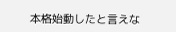本格始動したと言えな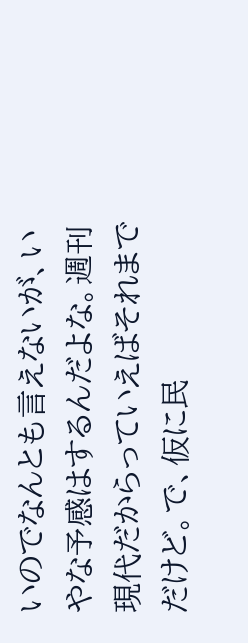いのでなんとも言えないが、いやな予感はするんだよな。週刊現代だからっていえばそれまでだけど。で、仮に民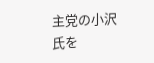主党の小沢氏を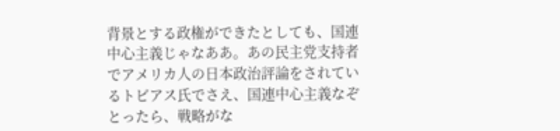背景とする政権ができたとしても、国連中心主義じゃなああ。あの民主党支持者でアメリカ人の日本政治評論をされているトビアス氏でさえ、国連中心主義なぞとったら、戦略がな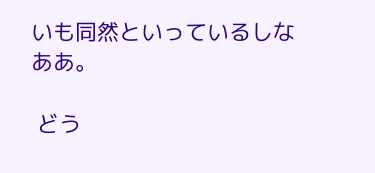いも同然といっているしなああ。

 どう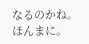なるのかね。ほんまに。